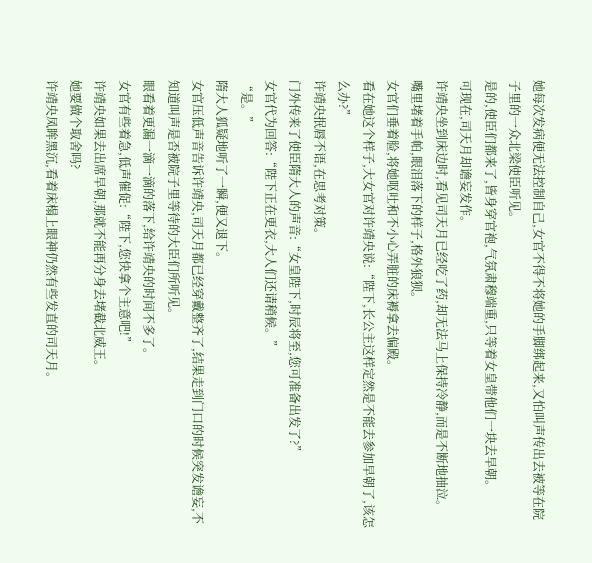她每次发病便无法控制自己,女官不得不将她的手脚绑起来,又怕叫声传出去被等在院子里的一众北梁使臣听见。
是的,使臣们都来了,皆身穿官袍,气氛肃穆端重,只等着女皇带他们一块去早朝。
可现在,司天月却谵妄发作。
许靖央坐到床边时,看见司天月已经吃了药,却无法马上保持冷静,而是不断地抽泣。
嘴里堵着手帕,眼泪落下的样子,格外狼狈。
女官们垂着脸,将她呕吐和不小心弄脏的床褥拿去偏殿。
看在她这个样子,大女官对许靖央说:“陛下,长公主这样定然是不能去参加早朝了,该怎么办?”
许靖央抿唇不语,在思考对策。
门外传来了使臣隋大人的声音:“女皇陛下,时辰将至,您可准备出发了?”
女官代为回答:“陛下正在更衣,大人们还请稍候。”
“是。”
隋大人狐疑地听了一瞬,便又退下。
女官压低声音告诉许靖央,司天月都已经穿戴整齐了,结果走到门口的时候突发谵妄,不知道叫声是否被院子里等待的大臣们所听见。
眼看着更漏一滴一滴的落下,给许靖央的时间不多了。
女官有些着急,低声催促:“陛下,您快拿个主意吧!”
许靖央如果去出席早朝,那就不能再分身去堵截北威王。
她要做个取舍吗?
许靖央凤眸黑沉,看着床榻上眼神仍然有些发直的司天月。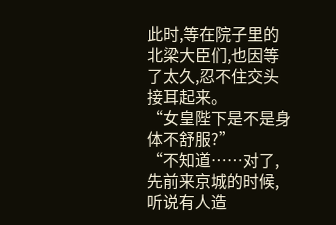此时,等在院子里的北梁大臣们,也因等了太久,忍不住交头接耳起来。
“女皇陛下是不是身体不舒服?”
“不知道……对了,先前来京城的时候,听说有人造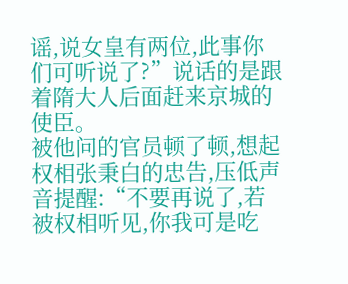谣,说女皇有两位,此事你们可听说了?”说话的是跟着隋大人后面赶来京城的使臣。
被他问的官员顿了顿,想起权相张秉白的忠告,压低声音提醒:“不要再说了,若被权相听见,你我可是吃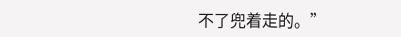不了兜着走的。”